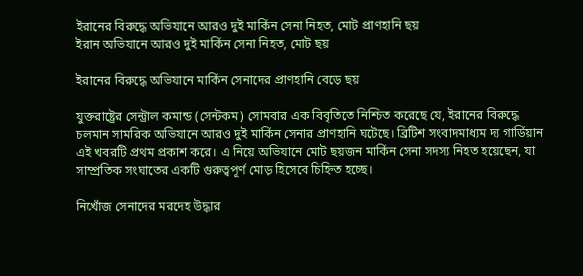ইরানের বিরুদ্ধে অভিযানে আরও দুই মার্কিন সেনা নিহত, মোট প্রাণহানি ছয়
ইরান অভিযানে আরও দুই মার্কিন সেনা নিহত, মোট ছয়

ইরানের বিরুদ্ধে অভিযানে মার্কিন সেনাদের প্রাণহানি বেড়ে ছয়

যুক্তরাষ্ট্রের সেন্ট্রাল কমান্ড (সেন্টকম) সোমবার এক বিবৃতিতে নিশ্চিত করেছে যে, ইরানের বিরুদ্ধে চলমান সামরিক অভিযানে আরও দুই মার্কিন সেনার প্রাণহানি ঘটেছে। ব্রিটিশ সংবাদমাধ্যম দ্য গার্ডিয়ান এই খবরটি প্রথম প্রকাশ করে। এ নিয়ে অভিযানে মোট ছয়জন মার্কিন সেনা সদস্য নিহত হয়েছেন, যা সাম্প্রতিক সংঘাতের একটি গুরুত্বপূর্ণ মোড় হিসেবে চিহ্নিত হচ্ছে।

নিখোঁজ সেনাদের মরদেহ উদ্ধার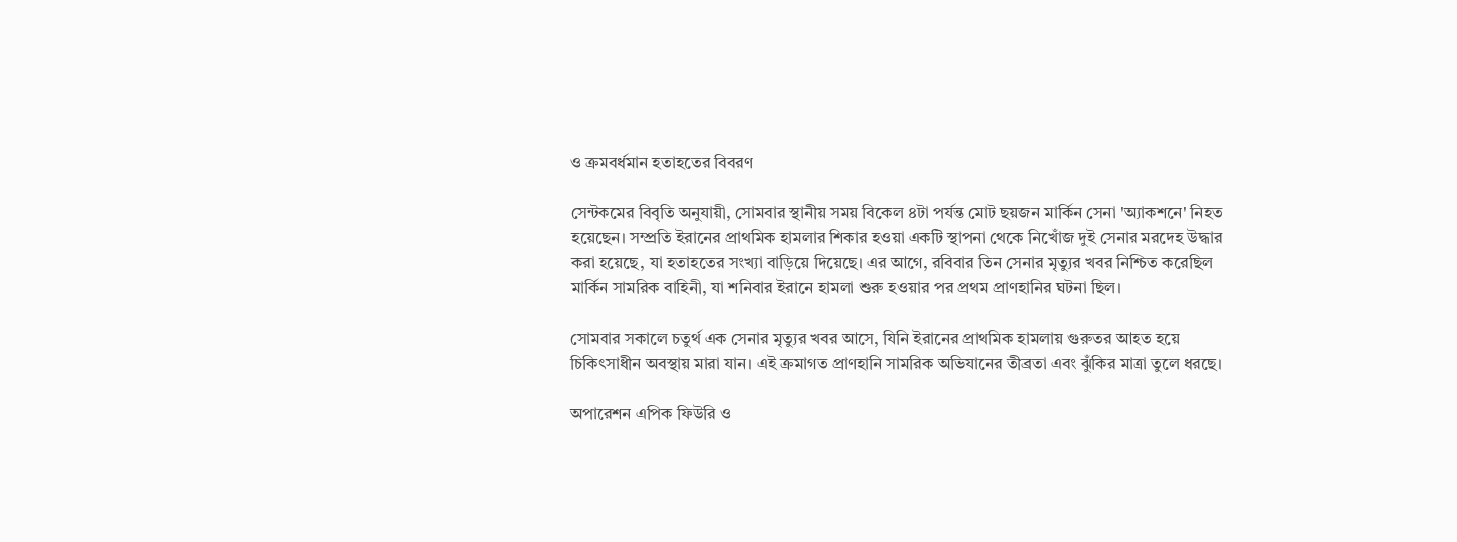ও ক্রমবর্ধমান হতাহতের বিবরণ

সেন্টকমের বিবৃতি অনুযায়ী, সোমবার স্থানীয় সময় বিকেল ৪টা পর্যন্ত মোট ছয়জন মার্কিন সেনা 'অ্যাকশনে' নিহত হয়েছেন। সম্প্রতি ইরানের প্রাথমিক হামলার শিকার হওয়া একটি স্থাপনা থেকে নিখোঁজ দুই সেনার মরদেহ উদ্ধার করা হয়েছে, যা হতাহতের সংখ্যা বাড়িয়ে দিয়েছে। এর আগে, রবিবার তিন সেনার মৃত্যুর খবর নিশ্চিত করেছিল মার্কিন সামরিক বাহিনী, যা শনিবার ইরানে হামলা শুরু হওয়ার পর প্রথম প্রাণহানির ঘটনা ছিল।

সোমবার সকালে চতুর্থ এক সেনার মৃত্যুর খবর আসে, যিনি ইরানের প্রাথমিক হামলায় গুরুতর আহত হয়ে চিকিৎসাধীন অবস্থায় মারা যান। এই ক্রমাগত প্রাণহানি সামরিক অভিযানের তীব্রতা এবং ঝুঁকির মাত্রা তুলে ধরছে।

অপারেশন এপিক ফিউরি ও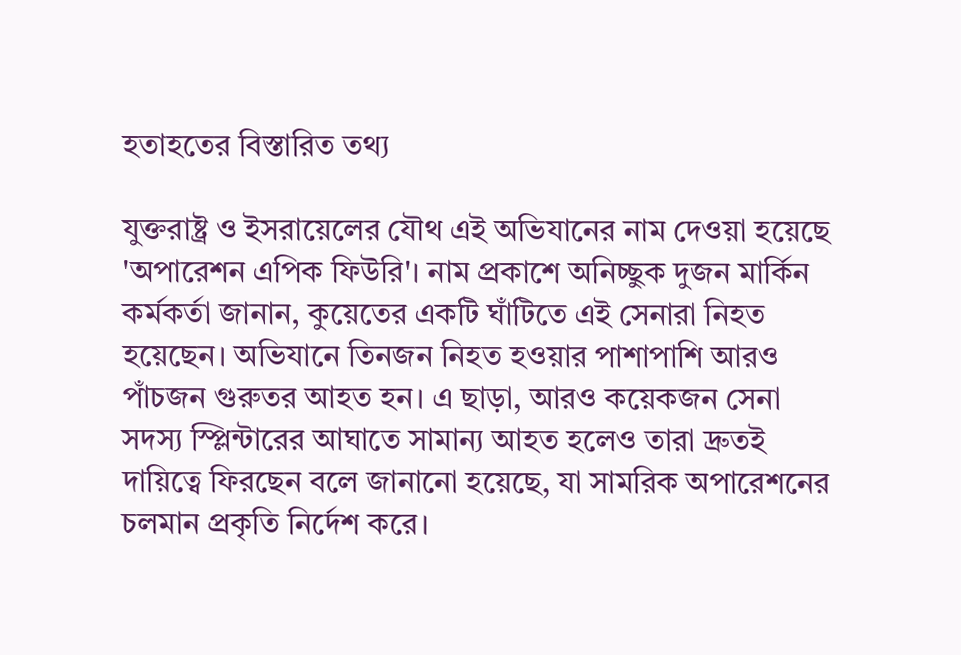হতাহতের বিস্তারিত তথ্য

যুক্তরাষ্ট্র ও ইসরায়েলের যৌথ এই অভিযানের নাম দেওয়া হয়েছে 'অপারেশন এপিক ফিউরি'। নাম প্রকাশে অনিচ্ছুক দুজন মার্কিন কর্মকর্তা জানান, কুয়েতের একটি ঘাঁটিতে এই সেনারা নিহত হয়েছেন। অভিযানে তিনজন নিহত হওয়ার পাশাপাশি আরও পাঁচজন গুরুতর আহত হন। এ ছাড়া, আরও কয়েকজন সেনা সদস্য স্প্লিন্টারের আঘাতে সামান্য আহত হলেও তারা দ্রুতই দায়িত্বে ফিরছেন বলে জানানো হয়েছে, যা সামরিক অপারেশনের চলমান প্রকৃতি নির্দেশ করে।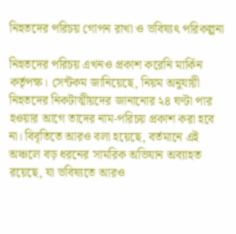নিহতদের পরিচয় গোপন রাখা ও ভবিষ্যৎ পরিকল্পনা

নিহতদের পরিচয় এখনও প্রকাশ করেনি মার্কিন কর্তৃপক্ষ। সেন্টকম জানিয়েছে, নিয়ম অনুযায়ী নিহতদের নিকটাত্মীয়দের জানানোর ২৪ ঘণ্টা পার হওয়ার আগে তাদের নাম-পরিচয় প্রকাশ করা হবে না। বিবৃতিতে আরও বলা হয়েছে, বর্তমানে এই অঞ্চলে বড় ধরনের সামরিক অভিযান অব্যাহত রয়েছে, যা ভবিষ্যতে আরও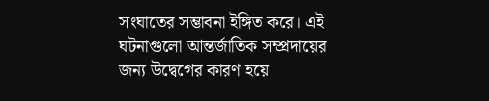সংঘাতের সম্ভাবনা ইঙ্গিত করে। এই ঘটনাগুলো আন্তর্জাতিক সম্প্রদায়ের জন্য উদ্বেগের কারণ হয়ে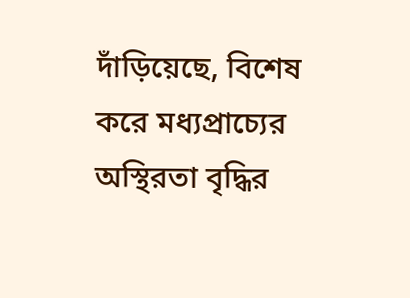দাঁড়িয়েছে, বিশেষ করে মধ্যপ্রাচ্যের অস্থিরতা বৃদ্ধির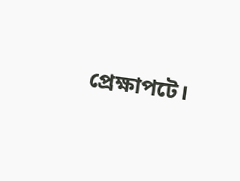প্রেক্ষাপটে।